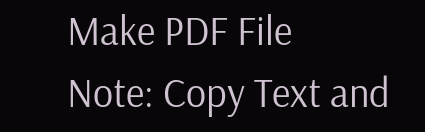Make PDF File
Note: Copy Text and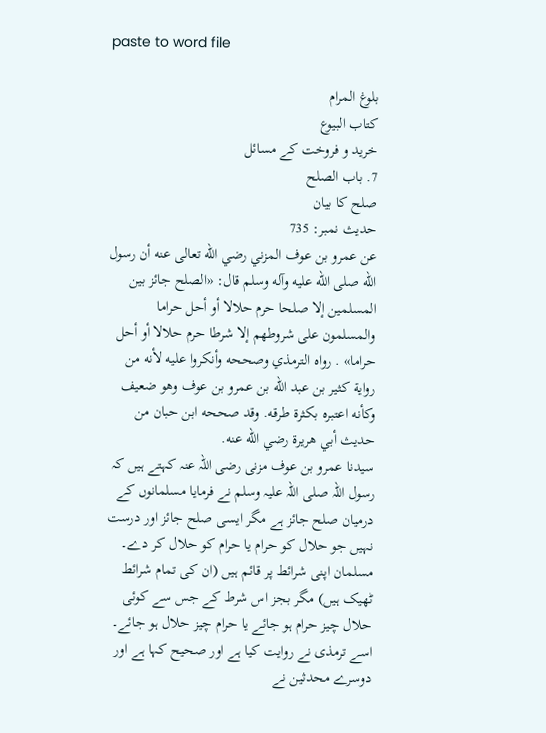paste to word file

بلوغ المرام
كتاب البيوع
خرید و فروخت کے مسائل
7. باب الصلح
صلح کا بیان
حدیث نمبر: 735
عن عمرو بن عوف المزني رضي الله تعالى عنه أن رسول الله صلى الله عليه وآله وسلم قال: «الصلح جائز بين المسلمين إلا صلحا حرم حلالا أو أحل حراما والمسلمون على شروطهم إلا شرطا حرم حلالا أو أحل حراما» . رواه الترمذي وصححه وأنكروا عليه لأنه من رواية كثير بن عبد الله بن عمرو بن عوف وهو ضعيف وكأنه اعتبره بكثرة طرقه. وقد صححه ابن حبان من حديث أبي هريرة رضي الله عنه.
سیدنا عمرو بن عوف مزنی رضی اللہ عنہ کہتے ہیں کہ رسول اللہ صلی اللہ علیہ وسلم نے فرمایا مسلمانوں کے درمیان صلح جائز ہے مگر ایسی صلح جائز اور درست نہیں جو حلال کو حرام یا حرام کو حلال کر دے۔ مسلمان اپنی شرائط پر قائم ہیں (ان کی تمام شرائط ٹھیک ہیں) مگر بجز اس شرط کے جس سے کوئی حلال چیز حرام ہو جائے یا حرام چیز حلال ہو جائے۔ اسے ترمذی نے روایت کیا ہے اور صحیح کہا ہے اور دوسرے محدثین نے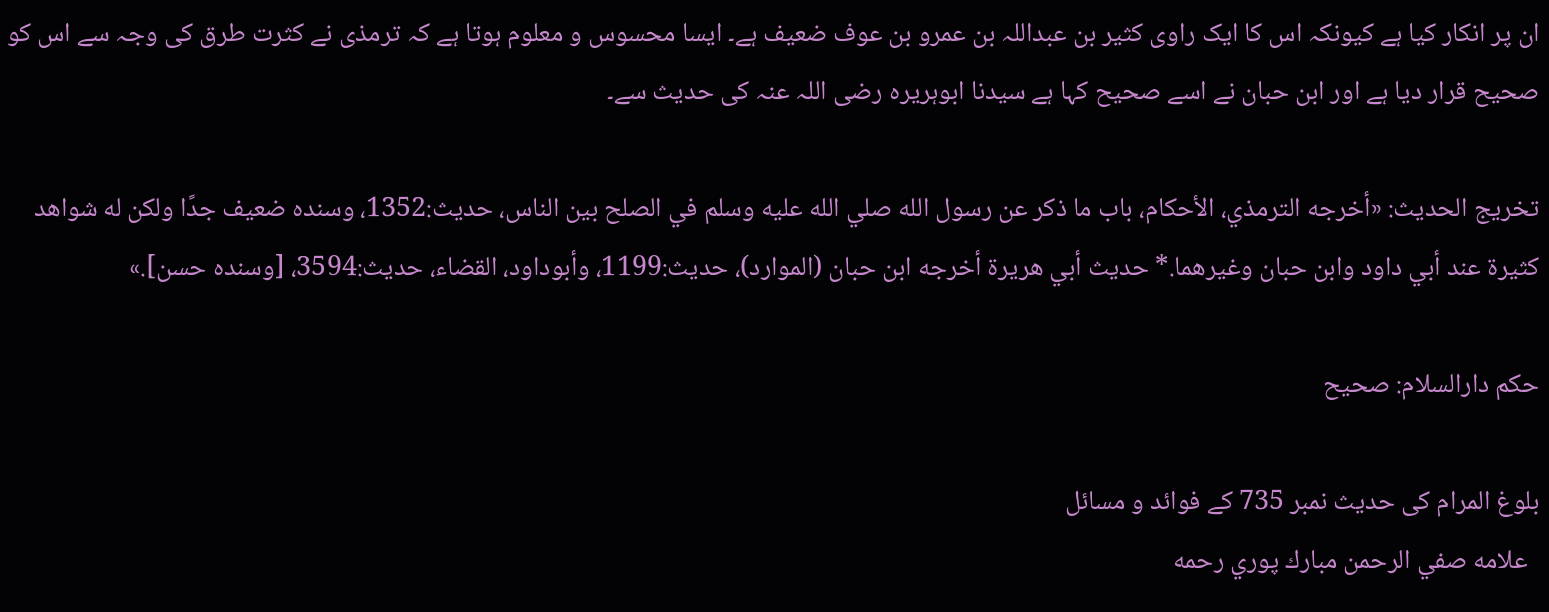ان پر انکار کیا ہے کیونکہ اس کا ایک راوی کثیر بن عبداللہ بن عمرو بن عوف ضعیف ہے۔ ایسا محسوس و معلوم ہوتا ہے کہ ترمذی نے کثرت طرق کی وجہ سے اس کو صحیح قرار دیا ہے اور ابن حبان نے اسے صحیح کہا ہے سیدنا ابوہریرہ رضی اللہ عنہ کی حدیث سے۔

تخریج الحدیث: «أخرجه الترمذي، الأحكام، باب ما ذكر عن رسول الله صلي الله عليه وسلم في الصلح بين الناس، حديث:1352، وسنده ضعيف جدًا ولكن له شواهد كثيرة عند أبي داود وابن حبان وغيرهما.* حديث أبي هريرة أخرجه ابن حبان (الموارد)، حديث:1199، وأبوداود، القضاء، حديث:3594، [وسنده حسن].»

حكم دارالسلام: صحيح

بلوغ المرام کی حدیث نمبر 735 کے فوائد و مسائل
  علامه صفي الرحمن مبارك پوري رحمه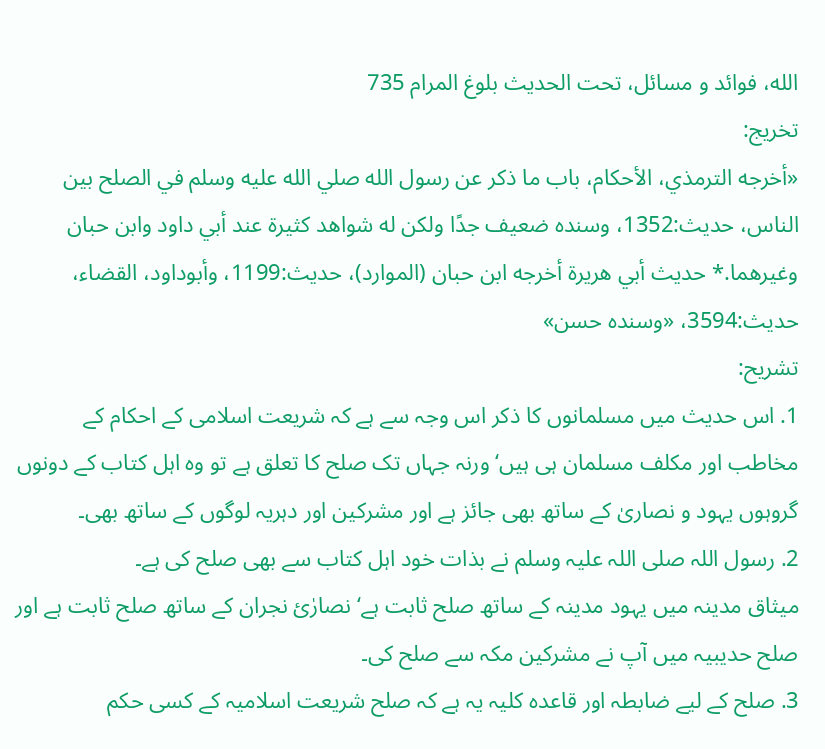الله، فوائد و مسائل، تحت الحديث بلوغ المرام 735
تخریج:
«أخرجه الترمذي، الأحكام، باب ما ذكر عن رسول الله صلي الله عليه وسلم في الصلح بين الناس، حديث:1352، وسنده ضعيف جدًا ولكن له شواهد كثيرة عند أبي داود وابن حبان وغيرهما.* حديث أبي هريرة أخرجه ابن حبان (الموارد)، حديث:1199، وأبوداود، القضاء، حديث:3594، «وسنده حسن»
تشریح:
1. اس حدیث میں مسلمانوں کا ذکر اس وجہ سے ہے کہ شریعت اسلامی کے احکام کے مخاطب اور مکلف مسلمان ہی ہیں‘ ورنہ جہاں تک صلح کا تعلق ہے تو وہ اہل کتاب کے دونوں گروہوں یہود و نصاریٰ کے ساتھ بھی جائز ہے اور مشرکین اور دہریہ لوگوں کے ساتھ بھی۔
2. رسول اللہ صلی اللہ علیہ وسلم نے بذات خود اہل کتاب سے بھی صلح کی ہے۔
میثاق مدینہ میں یہود مدینہ کے ساتھ صلح ثابت ہے‘ نصارٰیٔ نجران کے ساتھ صلح ثابت ہے اور صلح حدیبیہ میں آپ نے مشرکین مکہ سے صلح کی۔
3. صلح کے لیے ضابطہ اور قاعدہ کلیہ یہ ہے کہ صلح شریعت اسلامیہ کے کسی حکم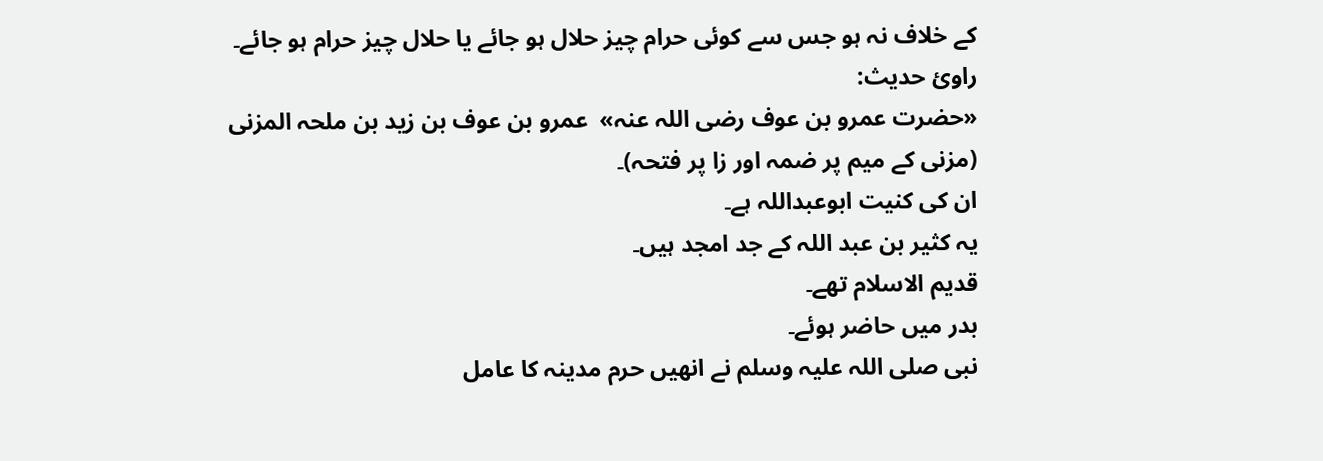کے خلاف نہ ہو جس سے کوئی حرام چیز حلال ہو جائے یا حلال چیز حرام ہو جائے۔
راویٔ حدیث:
«حضرت عمرو بن عوف رضی اللہ عنہ»  عمرو بن عوف بن زید بن ملحہ المزنی (مزنی کے میم پر ضمہ اور زا پر فتحہ)۔
ان کی کنیت ابوعبداللہ ہے۔
یہ کثیر بن عبد اللہ کے جد امجد ہیں۔
قدیم الاسلام تھے۔
بدر میں حاضر ہوئے۔
نبی صلی اللہ علیہ وسلم نے انھیں حرم مدینہ کا عامل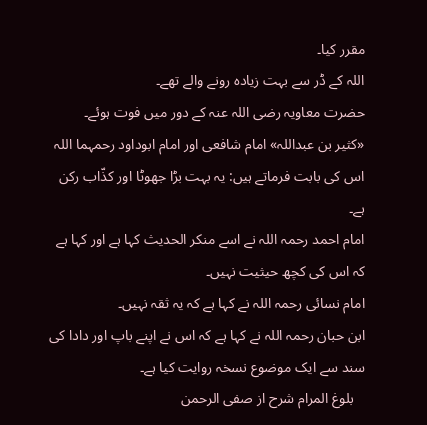مقرر کیا۔
اللہ کے ڈر سے بہت زیادہ رونے والے تھے۔
حضرت معاویہ رضی اللہ عنہ کے دور میں فوت ہوئے۔
«کثیر بن عبداللہ» امام شافعی اور امام ابوداود رحمہما اللہ اس کی بابت فرماتے ہیں: یہ بہت بڑا جھوٹا اور کذّاب رکن ہے۔
امام احمد رحمہ اللہ نے اسے منکر الحدیث کہا ہے اور کہا ہے کہ اس کی کچھ حیثیت نہیں۔
امام نسائی رحمہ اللہ نے کہا ہے کہ یہ ثقہ نہیں۔
ابن حبان رحمہ اللہ نے کہا ہے کہ اس نے اپنے باپ اور دادا کی سند سے ایک موضوع نسخہ روایت کیا ہے۔
   بلوغ المرام شرح از صفی الرحمن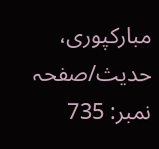مبارکپوری، حدیث/صفحہ نمبر: 735